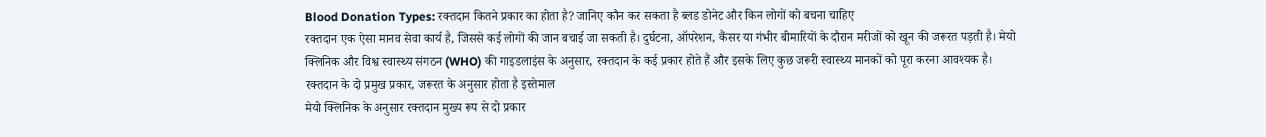Blood Donation Types: रक्तदान कितने प्रकार का होता है? जानिए कौन कर सकता है ब्लड डोनेट और किन लोगों को बचना चाहिए
रक्तदान एक ऐसा मानव सेवा कार्य है, जिससे कई लोगों की जान बचाई जा सकती है। दुर्घटना, ऑपरेशन, कैंसर या गंभीर बीमारियों के दौरान मरीजों को खून की जरूरत पड़ती है। मेयो क्लिनिक और विश्व स्वास्थ्य संगठन (WHO) की गाइडलाइंस के अनुसार, रक्तदान के कई प्रकार होते हैं और इसके लिए कुछ जरूरी स्वास्थ्य मानकों को पूरा करना आवश्यक है।
रक्तदान के दो प्रमुख प्रकार, जरूरत के अनुसार होता है इस्तेमाल
मेयो क्लिनिक के अनुसार रक्तदान मुख्य रूप से दो प्रकार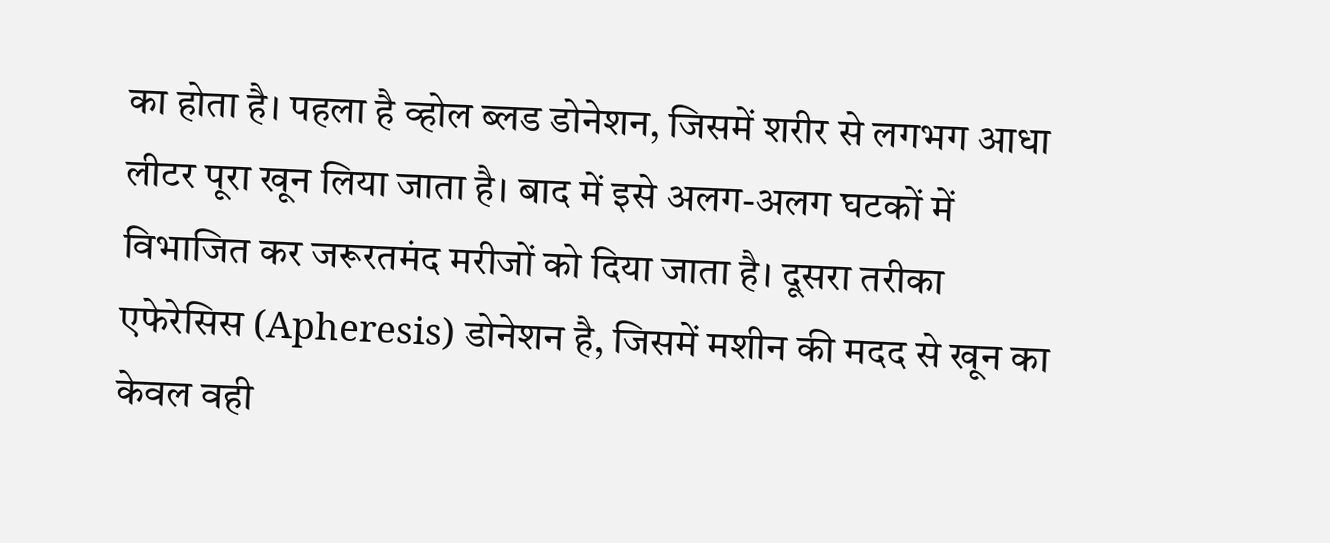का होता है। पहला है व्होल ब्लड डोनेशन, जिसमें शरीर से लगभग आधा लीटर पूरा खून लिया जाता है। बाद में इसे अलग-अलग घटकों में विभाजित कर जरूरतमंद मरीजों को दिया जाता है। दूसरा तरीका एफेरेसिस (Apheresis) डोनेशन है, जिसमें मशीन की मदद से खून का केवल वही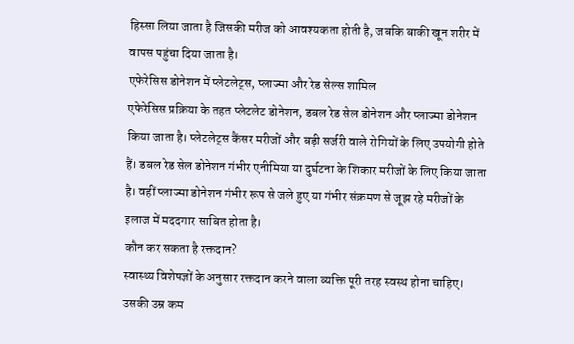हिस्सा लिया जाता है जिसकी मरीज को आवश्यकता होती है, जबकि बाकी खून शरीर में वापस पहुंचा दिया जाता है।
एफेरेसिस डोनेशन में प्लेटलेट्स, प्लाज्मा और रेड सेल्स शामिल
एफेरेसिस प्रक्रिया के तहत प्लेटलेट डोनेशन, डबल रेड सेल डोनेशन और प्लाज्मा डोनेशन किया जाता है। प्लेटलेट्स कैंसर मरीजों और बड़ी सर्जरी वाले रोगियों के लिए उपयोगी होते हैं। डबल रेड सेल डोनेशन गंभीर एनीमिया या दुर्घटना के शिकार मरीजों के लिए किया जाता है। वहीं प्लाज्मा डोनेशन गंभीर रूप से जले हुए या गंभीर संक्रमण से जूझ रहे मरीजों के इलाज में मददगार साबित होता है।
कौन कर सकता है रक्तदान?
स्वास्थ्य विशेषज्ञों के अनुसार रक्तदान करने वाला व्यक्ति पूरी तरह स्वस्थ होना चाहिए। उसकी उम्र कम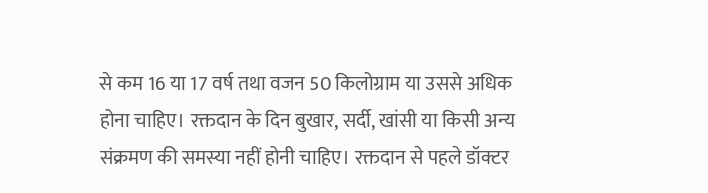से कम 16 या 17 वर्ष तथा वजन 50 किलोग्राम या उससे अधिक होना चाहिए। रक्तदान के दिन बुखार, सर्दी, खांसी या किसी अन्य संक्रमण की समस्या नहीं होनी चाहिए। रक्तदान से पहले डॉक्टर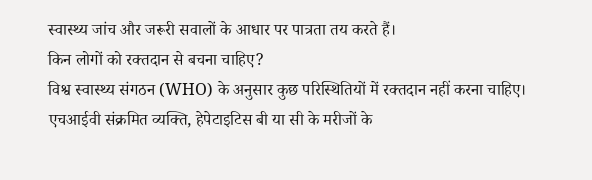स्वास्थ्य जांच और जरूरी सवालों के आधार पर पात्रता तय करते हैं।
किन लोगों को रक्तदान से बचना चाहिए?
विश्व स्वास्थ्य संगठन (WHO) के अनुसार कुछ परिस्थितियों में रक्तदान नहीं करना चाहिए। एचआईवी संक्रमित व्यक्ति, हेपेटाइटिस बी या सी के मरीजों के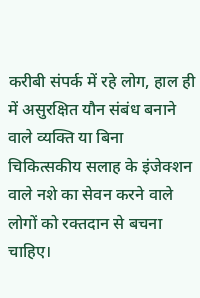करीबी संपर्क में रहे लोग, हाल ही में असुरक्षित यौन संबंध बनाने वाले व्यक्ति या बिना चिकित्सकीय सलाह के इंजेक्शन वाले नशे का सेवन करने वाले लोगों को रक्तदान से बचना चाहिए।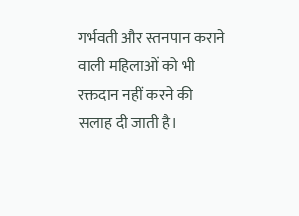गर्भवती और स्तनपान कराने वाली महिलाओं को भी रक्तदान नहीं करने की सलाह दी जाती है।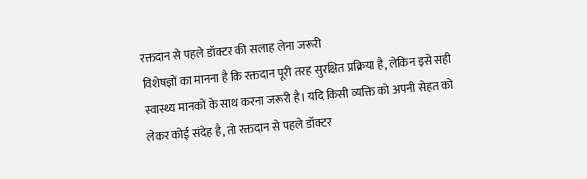रक्तदान से पहले डॉक्टर की सलाह लेना जरूरी
विशेषज्ञों का मानना है कि रक्तदान पूरी तरह सुरक्षित प्रक्रिया है, लेकिन इसे सही स्वास्थ्य मानकों के साथ करना जरूरी है। यदि किसी व्यक्ति को अपनी सेहत को लेकर कोई संदेह है, तो रक्तदान से पहले डॉक्टर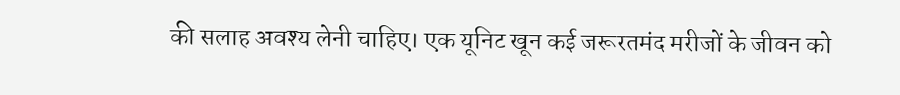की सलाह अवश्य लेनी चाहिए। एक यूनिट खून कई जरूरतमंद मरीजों के जीवन को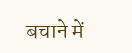बचाने में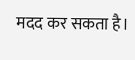मदद कर सकता है।